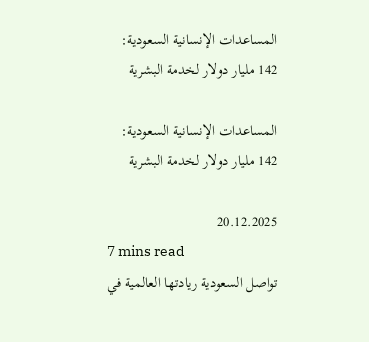المساعدات الإنسانية السعودية: 142 مليار دولار لخدمة البشرية

المساعدات الإنسانية السعودية: 142 مليار دولار لخدمة البشرية

20.12.2025
7 mins read
تواصل السعودية ريادتها العالمية في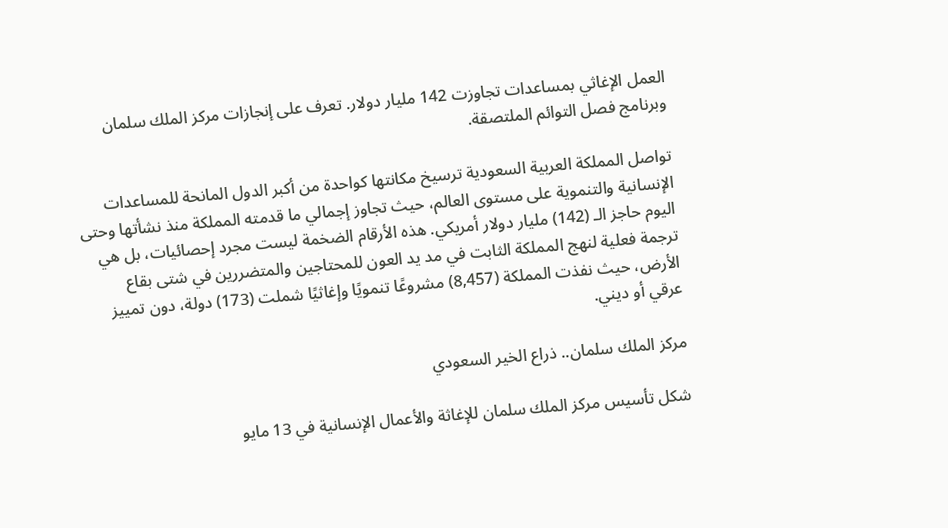العمل الإغاثي بمساعدات تجاوزت 142 مليار دولار. تعرف على إنجازات مركز الملك سلمان وبرنامج فصل التوائم الملتصقة.

تواصل المملكة العربية السعودية ترسيخ مكانتها كواحدة من أكبر الدول المانحة للمساعدات الإنسانية والتنموية على مستوى العالم، حيث تجاوز إجمالي ما قدمته المملكة منذ نشأتها وحتى اليوم حاجز الـ (142) مليار دولار أمريكي. هذه الأرقام الضخمة ليست مجرد إحصائيات، بل هي ترجمة فعلية لنهج المملكة الثابت في مد يد العون للمحتاجين والمتضررين في شتى بقاع الأرض، حيث نفذت المملكة (8,457) مشروعًا تنمويًا وإغاثيًا شملت (173) دولة، دون تمييز عرقي أو ديني.

مركز الملك سلمان.. ذراع الخير السعودي

شكل تأسيس مركز الملك سلمان للإغاثة والأعمال الإنسانية في 13 مايو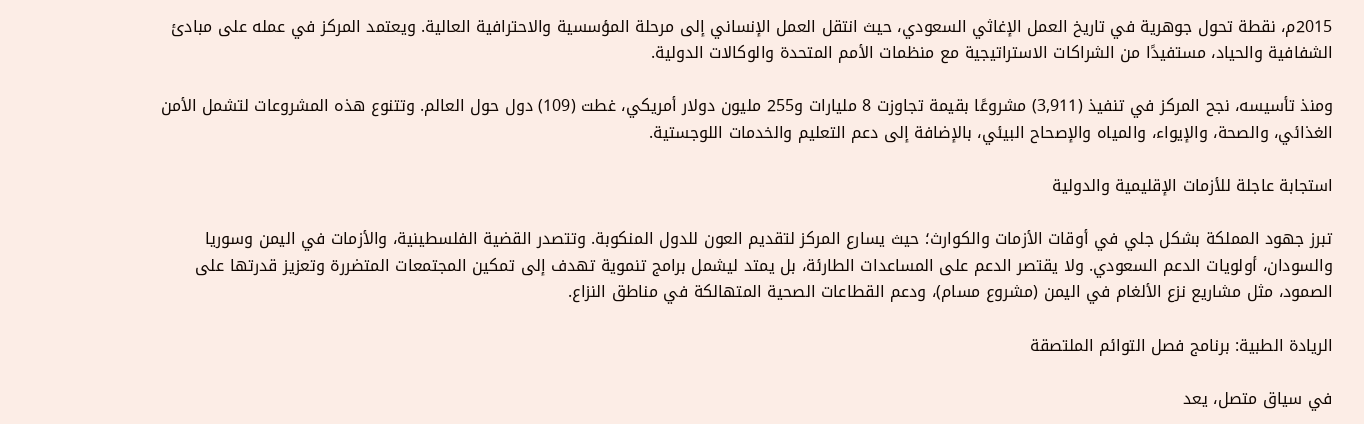2015م، نقطة تحول جوهرية في تاريخ العمل الإغاثي السعودي، حيث انتقل العمل الإنساني إلى مرحلة المؤسسية والاحترافية العالية. ويعتمد المركز في عمله على مبادئ الشفافية والحياد، مستفيدًا من الشراكات الاستراتيجية مع منظمات الأمم المتحدة والوكالات الدولية.

ومنذ تأسيسه، نجح المركز في تنفيذ (3,911) مشروعًا بقيمة تجاوزت 8 مليارات و255 مليون دولار أمريكي، غطت (109) دول حول العالم. وتتنوع هذه المشروعات لتشمل الأمن الغذائي، والصحة، والإيواء، والمياه والإصحاح البيئي، بالإضافة إلى دعم التعليم والخدمات اللوجستية.

استجابة عاجلة للأزمات الإقليمية والدولية

تبرز جهود المملكة بشكل جلي في أوقات الأزمات والكوارث؛ حيث يسارع المركز لتقديم العون للدول المنكوبة. وتتصدر القضية الفلسطينية، والأزمات في اليمن وسوريا والسودان، أولويات الدعم السعودي. ولا يقتصر الدعم على المساعدات الطارئة، بل يمتد ليشمل برامج تنموية تهدف إلى تمكين المجتمعات المتضررة وتعزيز قدرتها على الصمود، مثل مشاريع نزع الألغام في اليمن (مشروع مسام)، ودعم القطاعات الصحية المتهالكة في مناطق النزاع.

الريادة الطبية: برنامج فصل التوائم الملتصقة

في سياق متصل، يعد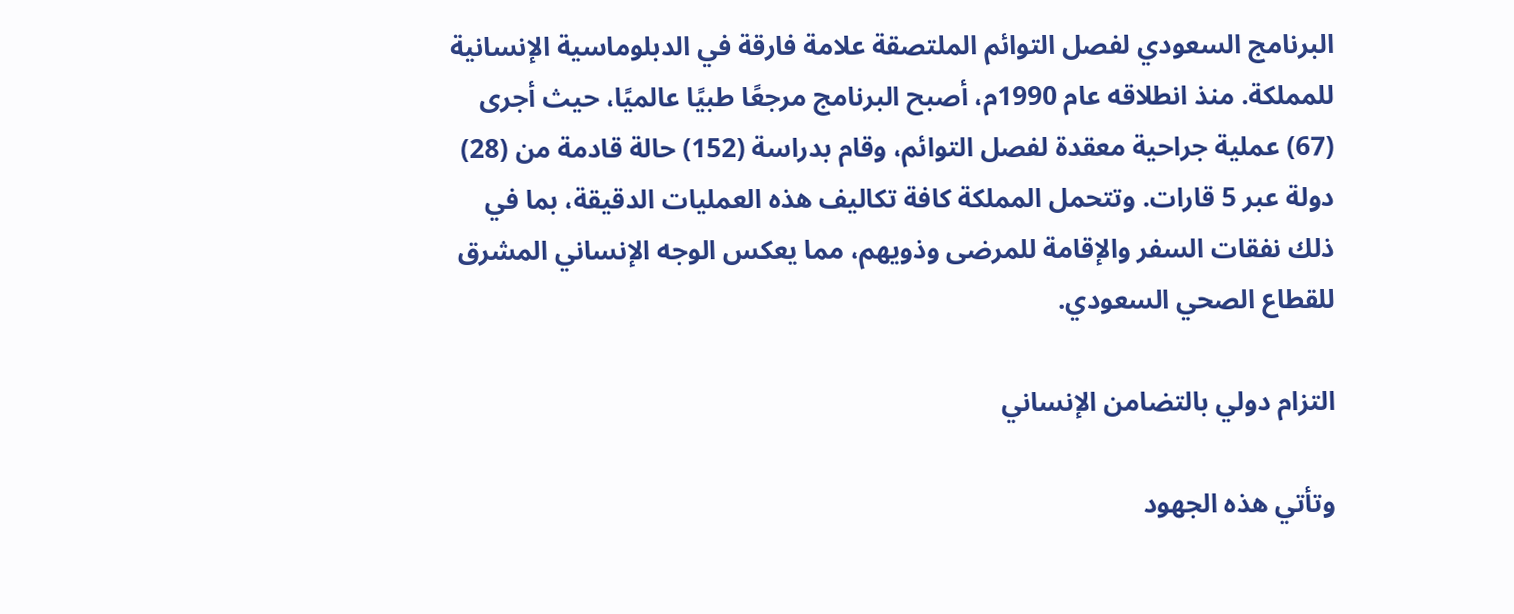البرنامج السعودي لفصل التوائم الملتصقة علامة فارقة في الدبلوماسية الإنسانية للمملكة. منذ انطلاقه عام 1990م، أصبح البرنامج مرجعًا طبيًا عالميًا، حيث أجرى (67) عملية جراحية معقدة لفصل التوائم، وقام بدراسة (152) حالة قادمة من (28) دولة عبر 5 قارات. وتتحمل المملكة كافة تكاليف هذه العمليات الدقيقة، بما في ذلك نفقات السفر والإقامة للمرضى وذويهم، مما يعكس الوجه الإنساني المشرق للقطاع الصحي السعودي.

التزام دولي بالتضامن الإنساني

وتأتي هذه الجهود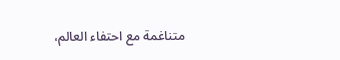متناغمة مع احتفاء العالم،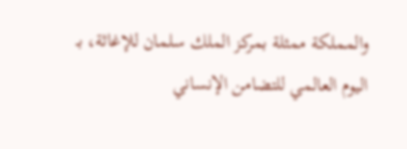والمملكة ممثلة بمركز الملك سلمان للإغاثة، بـ اليوم العالمي للتضامن الإنساني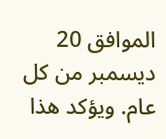الموافق 20 ديسمبر من كل عام. ويؤكد هذا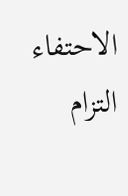الاحتفاء التزام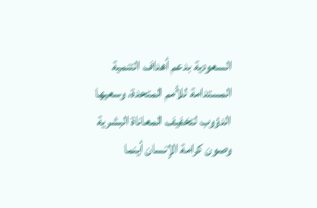السعودية بدعم أهداف التنمية المستدامة للأمم المتحدة، وسعيها الدؤوب لتخفيف المعاناة البشرية وصون كرامة الإنسان أينما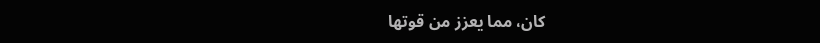كان، مما يعزز من قوتها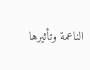الناعمة وتأثيرها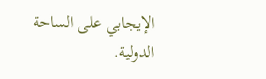الإيجابي على الساحة الدولية.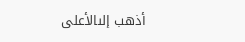أذهب إلىالأعلى